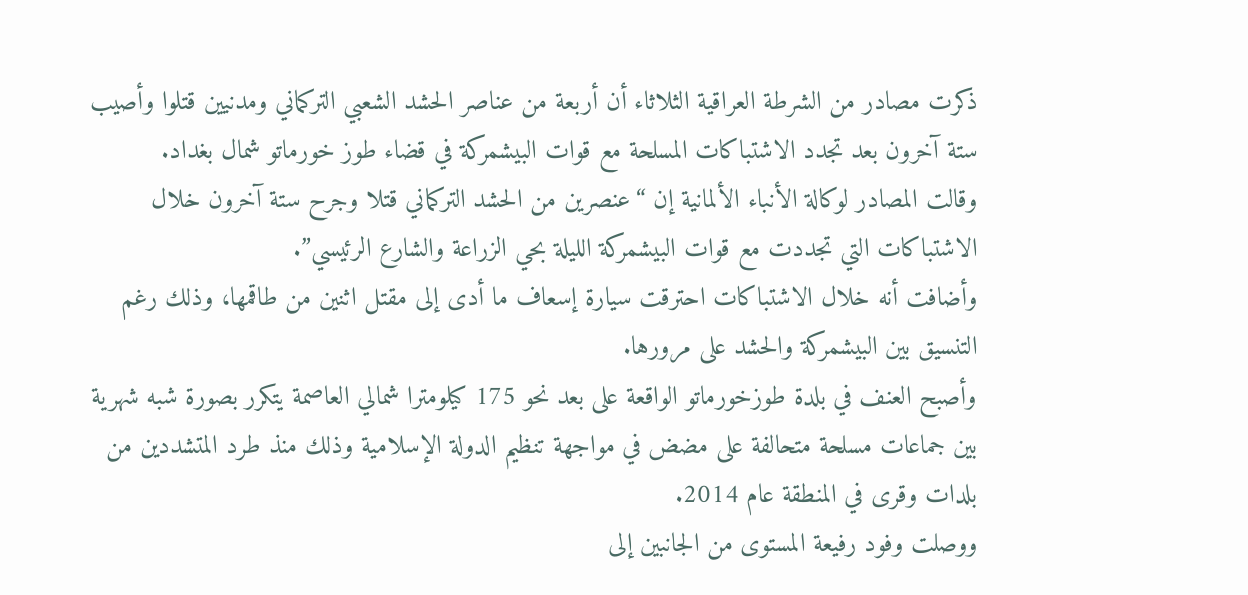ذكرت مصادر من الشرطة العراقية الثلاثاء أن أربعة من عناصر الحشد الشعبي التركماني ومدنيين قتلوا وأصيب ستة آخرون بعد تجدد الاشتباكات المسلحة مع قوات البيشمركة في قضاء طوز خورماتو شمال بغداد.
وقالت المصادر لوكالة الأنباء الألمانية إن “عنصرين من الحشد التركماني قتلا وجرح ستة آخرون خلال الاشتباكات التي تجددت مع قوات البيشمركة الليلة بحي الزراعة والشارع الرئيسي”.
وأضافت أنه خلال الاشتباكات احترقت سيارة إسعاف ما أدى إلى مقتل اثنين من طاقمها، وذلك رغم التنسيق بين البيشمركة والحشد على مرورها.
وأصبح العنف في بلدة طوزخورماتو الواقعة على بعد نحو 175 كيلومترا شمالي العاصمة يتكرر بصورة شبه شهرية بين جماعات مسلحة متحالفة على مضض في مواجهة تنظيم الدولة الإسلامية وذلك منذ طرد المتشددين من بلدات وقرى في المنطقة عام 2014.
ووصلت وفود رفيعة المستوى من الجانبين إلى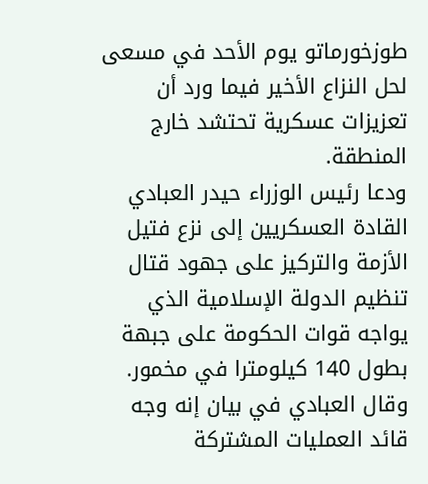طوزخورماتو يوم الأحد في مسعى لحل النزاع الأخير فيما ورد أن تعزيزات عسكرية تحتشد خارج المنطقة.
ودعا رئيس الوزراء حيدر العبادي القادة العسكريين إلى نزع فتيل الأزمة والتركيز على جهود قتال تنظيم الدولة الإسلامية الذي يواجه قوات الحكومة على جبهة بطول 140 كيلومترا في مخمور.
وقال العبادي في بيان إنه وجه قائد العمليات المشتركة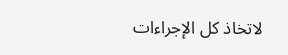لاتخاذ كل الإجراءات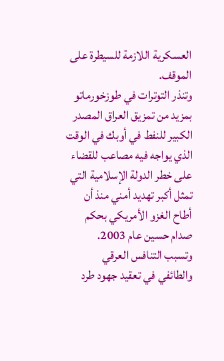العسكرية اللازمة للسيطرة على الموقف.
وتنذر التوترات في طوزخورماتو بمزيد من تمزيق العراق المصدر الكبير للنفط في أوبك في الوقت الذي يواجه فيه مصاعب للقضاء على خطر الدولة الإسلامية التي تمثل أكبر تهديد أمني منذ أن أطاح الغزو الأمريكي بحكم صدام حسين عام 2003.
وتسبب التنافس العرقي والطائفي في تعقيد جهود طرد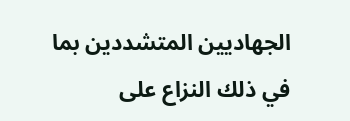الجهاديين المتشددين بما في ذلك النزاع على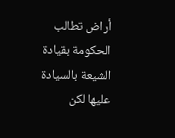أراض تطالب الحكومة بقيادة الشيعة بالسيادة عليها لكن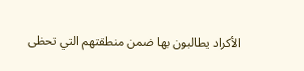الأكراد يطالبون بها ضمن منطقتهم التي تحظى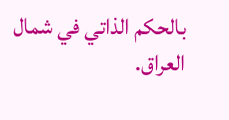بالحكم الذاتي في شمال العراق.